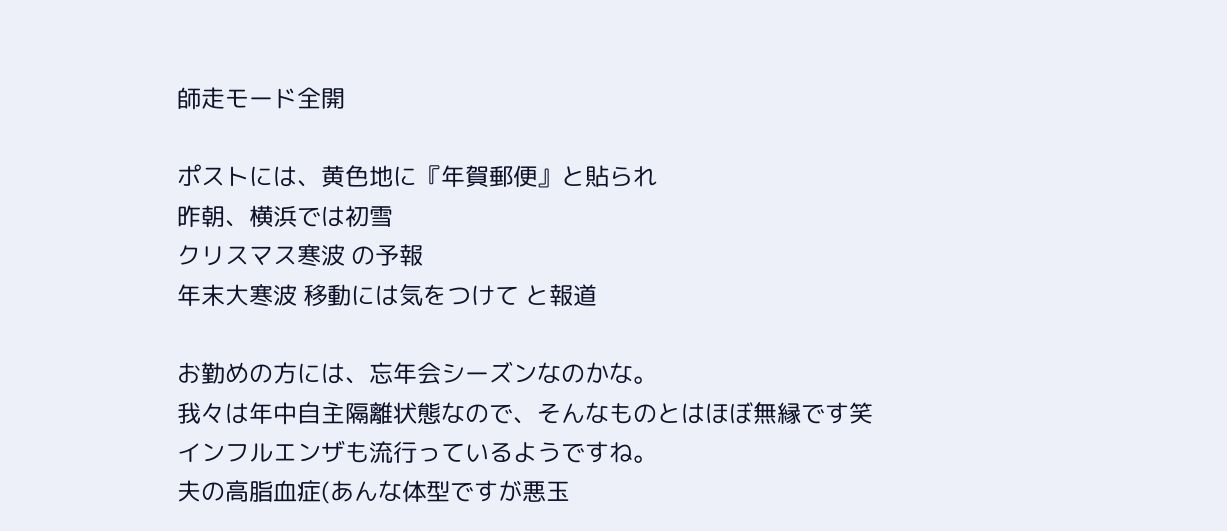師走モード全開

ポストには、黄色地に『年賀郵便』と貼られ
昨朝、横浜では初雪
クリスマス寒波 の予報
年末大寒波 移動には気をつけて と報道

お勤めの方には、忘年会シーズンなのかな。
我々は年中自主隔離状態なので、そんなものとはほぼ無縁です笑
インフルエンザも流行っているようですね。
夫の高脂血症(あんな体型ですが悪玉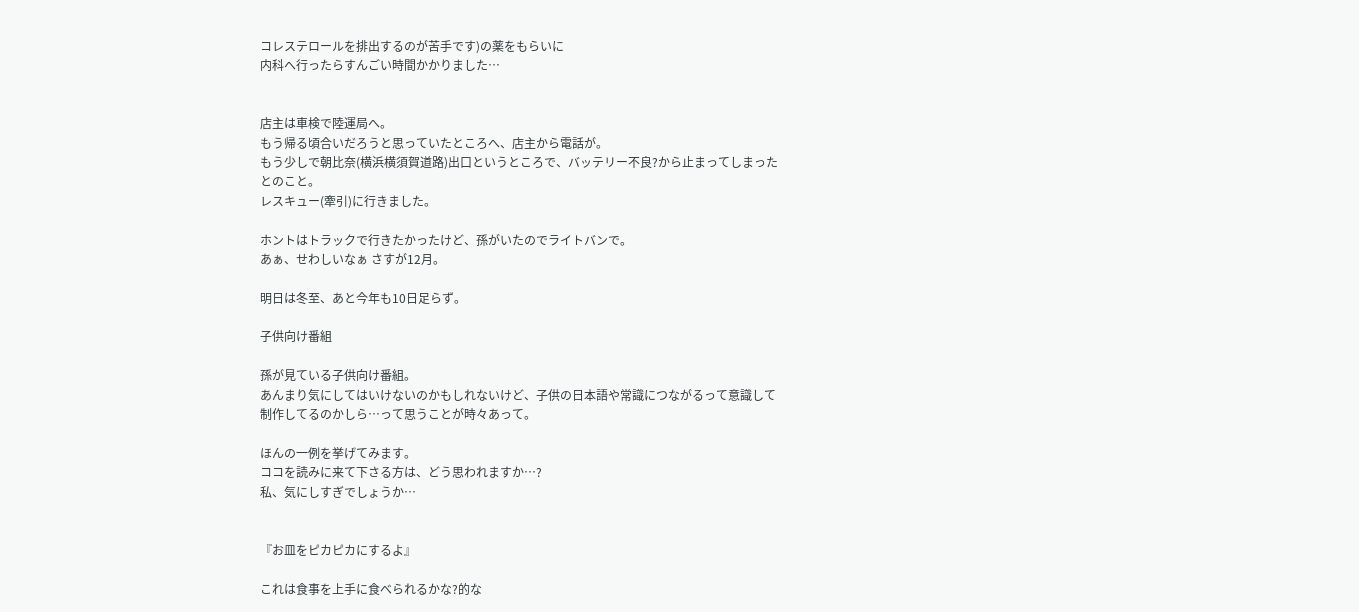コレステロールを排出するのが苦手です)の薬をもらいに
内科へ行ったらすんごい時間かかりました…


店主は車検で陸運局へ。
もう帰る頃合いだろうと思っていたところへ、店主から電話が。
もう少しで朝比奈(横浜横須賀道路)出口というところで、バッテリー不良?から止まってしまった
とのこと。
レスキュー(牽引)に行きました。

ホントはトラックで行きたかったけど、孫がいたのでライトバンで。
あぁ、せわしいなぁ さすが12月。

明日は冬至、あと今年も10日足らず。

子供向け番組

孫が見ている子供向け番組。
あんまり気にしてはいけないのかもしれないけど、子供の日本語や常識につながるって意識して
制作してるのかしら…って思うことが時々あって。

ほんの一例を挙げてみます。
ココを読みに来て下さる方は、どう思われますか…?
私、気にしすぎでしょうか…


『お皿をピカピカにするよ』

これは食事を上手に食べられるかな?的な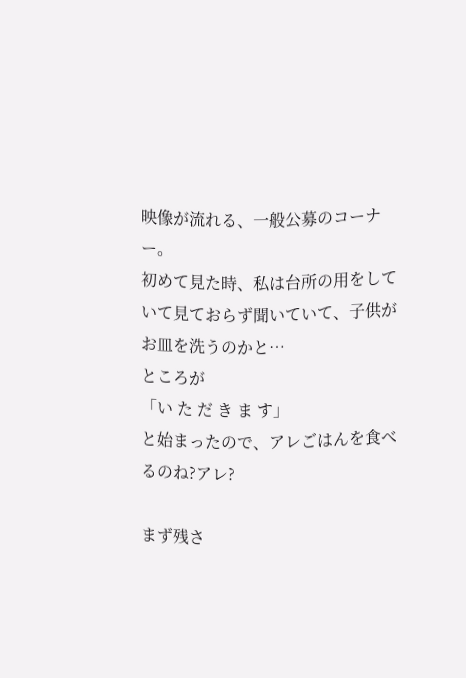映像が流れる、一般公募のコーナー。
初めて見た時、私は台所の用をしていて見ておらず聞いていて、子供がお皿を洗うのかと…
ところが
「い た だ き ま す」
と始まったので、アレごはんを食べるのね?アレ?

まず残さ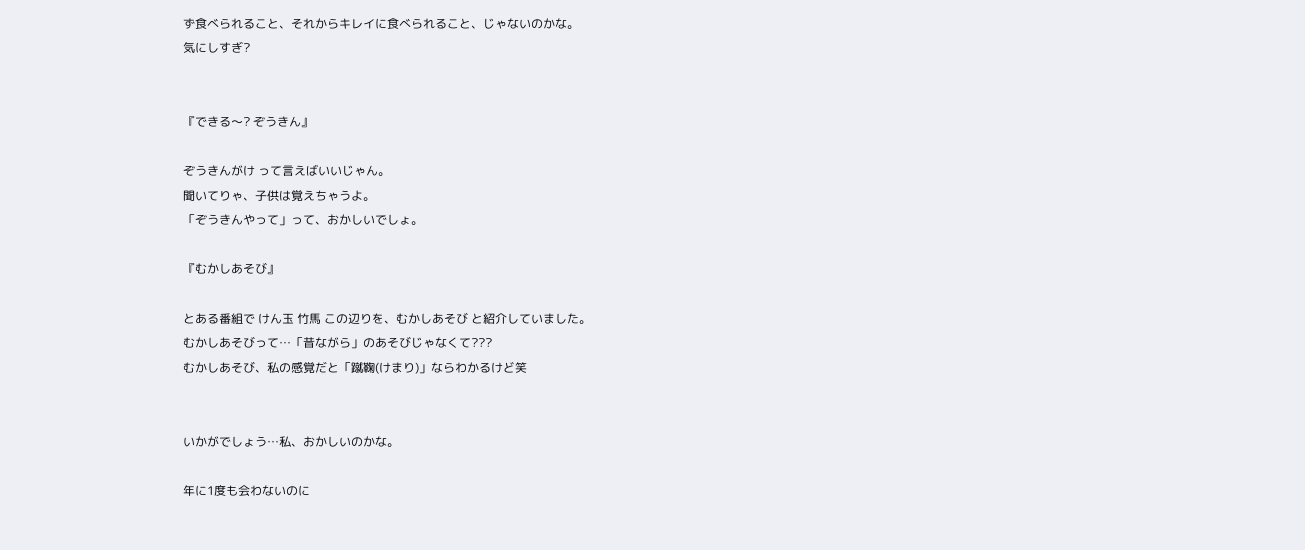ず食べられること、それからキレイに食べられること、じゃないのかな。
気にしすぎ?


『できる〜? ぞうきん』

ぞうきんがけ って言えばいいじゃん。
聞いてりゃ、子供は覚えちゃうよ。
「ぞうきんやって」って、おかしいでしょ。

『むかしあそび』

とある番組で けん玉 竹馬 この辺りを、むかしあそび と紹介していました。
むかしあそびって…「昔ながら」のあそびじゃなくて???
むかしあそび、私の感覚だと「蹴鞠(けまり)」ならわかるけど笑


いかがでしょう…私、おかしいのかな。

年に1度も会わないのに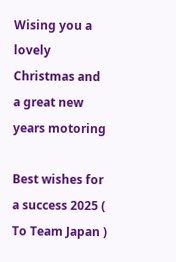Wising you a lovely Christmas and a great new years motoring

Best wishes for a success 2025 ( To Team Japan )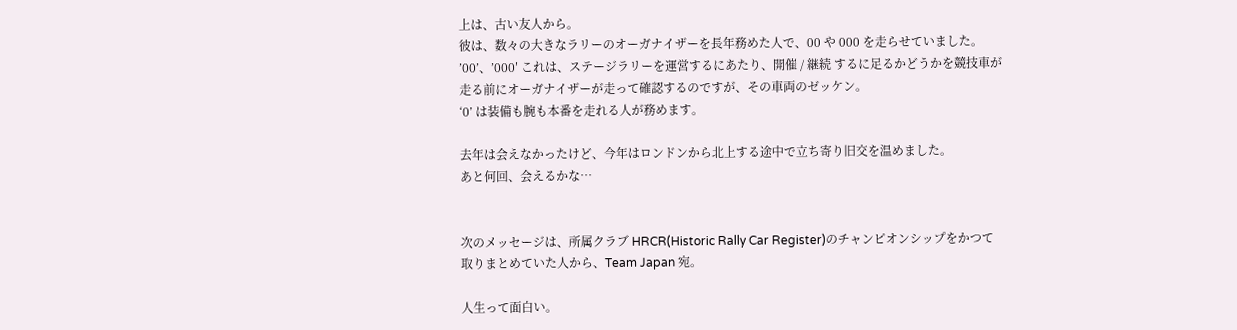上は、古い友人から。
彼は、数々の大きなラリーのオーガナイザーを長年務めた人で、00 や 000 を走らせていました。
’00’、’000′ これは、ステージラリーを運営するにあたり、開催 / 継続 するに足るかどうかを競技車が
走る前にオーガナイザーが走って確認するのですが、その車両のゼッケン。
‘0’ は装備も腕も本番を走れる人が務めます。

去年は会えなかったけど、今年はロンドンから北上する途中で立ち寄り旧交を温めました。
あと何回、会えるかな…


次のメッセージは、所属クラブ HRCR(Historic Rally Car Register)のチャンピオンシップをかつて
取りまとめていた人から、Team Japan 宛。

人生って面白い。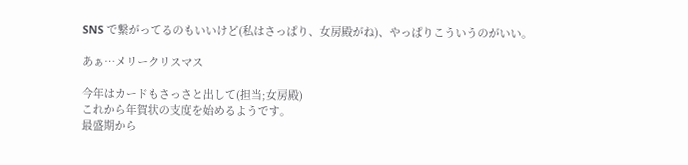SNS で繋がってるのもいいけど(私はさっぱり、女房殿がね)、やっぱりこういうのがいい。

あぁ…メリークリスマス

今年はカードもさっさと出して(担当;女房殿)
これから年賀状の支度を始めるようです。
最盛期から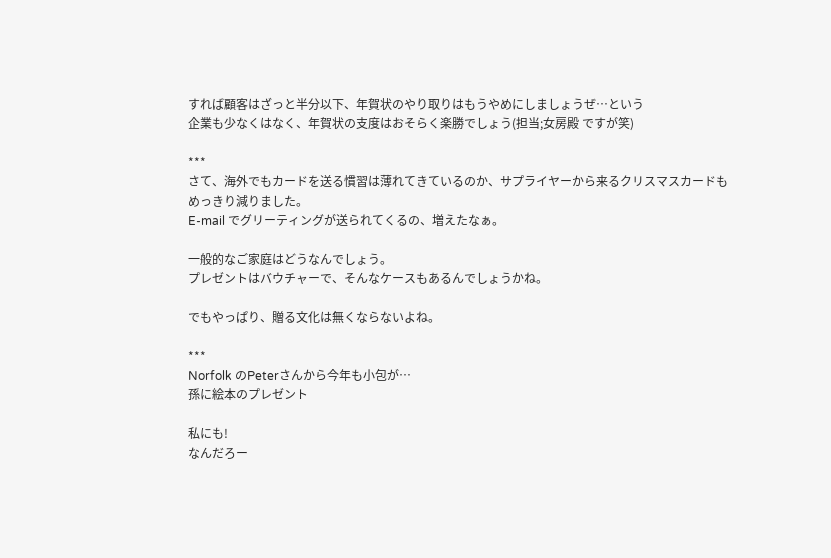すれば顧客はざっと半分以下、年賀状のやり取りはもうやめにしましょうぜ…という
企業も少なくはなく、年賀状の支度はおそらく楽勝でしょう(担当;女房殿 ですが笑)

***
さて、海外でもカードを送る慣習は薄れてきているのか、サプライヤーから来るクリスマスカードも
めっきり減りました。
E-mail でグリーティングが送られてくるの、増えたなぁ。

一般的なご家庭はどうなんでしょう。
プレゼントはバウチャーで、そんなケースもあるんでしょうかね。

でもやっぱり、贈る文化は無くならないよね。

***
Norfolk のPeterさんから今年も小包が…
孫に絵本のプレゼント

私にも!
なんだろー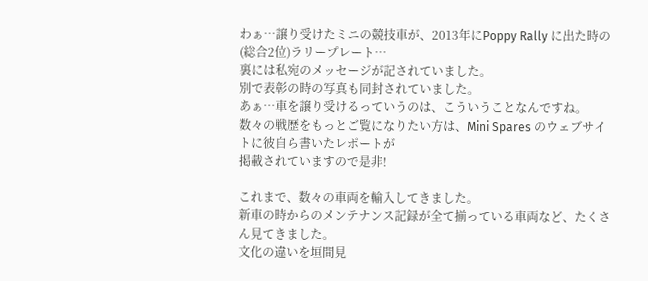わぁ…譲り受けたミニの競技車が、2013年にPoppy Rally に出た時の(総合2位)ラリープレート…
裏には私宛のメッセージが記されていました。
別で表彰の時の写真も同封されていました。
あぁ…車を譲り受けるっていうのは、こういうことなんですね。
数々の戦歴をもっとご覧になりたい方は、Mini Spares のウェブサイトに彼自ら書いたレポートが
掲載されていますので是非!

これまで、数々の車両を輸入してきました。
新車の時からのメンテナンス記録が全て揃っている車両など、たくさん見てきました。
文化の違いを垣間見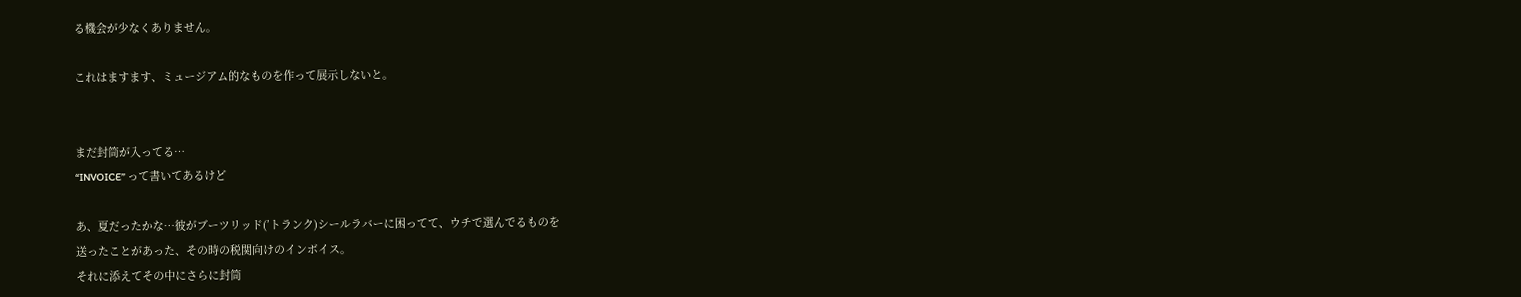る機会が少なくありません。

これはますます、ミュージアム的なものを作って展示しないと。


まだ封筒が入ってる…
“INVOICE” って書いてあるけど

あ、夏だったかな…彼がブーツリッド(’トランク)シールラバーに困ってて、ウチで選んでるものを
送ったことがあった、その時の税関向けのインボイス。
それに添えてその中にさらに封筒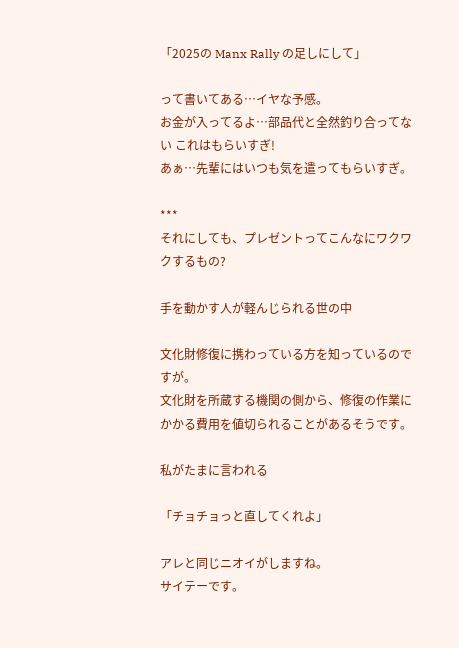「2025の Manx Rally の足しにして」

って書いてある…イヤな予感。
お金が入ってるよ…部品代と全然釣り合ってない これはもらいすぎ!
あぁ…先輩にはいつも気を遣ってもらいすぎ。

***
それにしても、プレゼントってこんなにワクワクするもの?

手を動かす人が軽んじられる世の中

文化財修復に携わっている方を知っているのですが。
文化財を所蔵する機関の側から、修復の作業にかかる費用を値切られることがあるそうです。

私がたまに言われる

「チョチョっと直してくれよ」

アレと同じニオイがしますね。
サイテーです。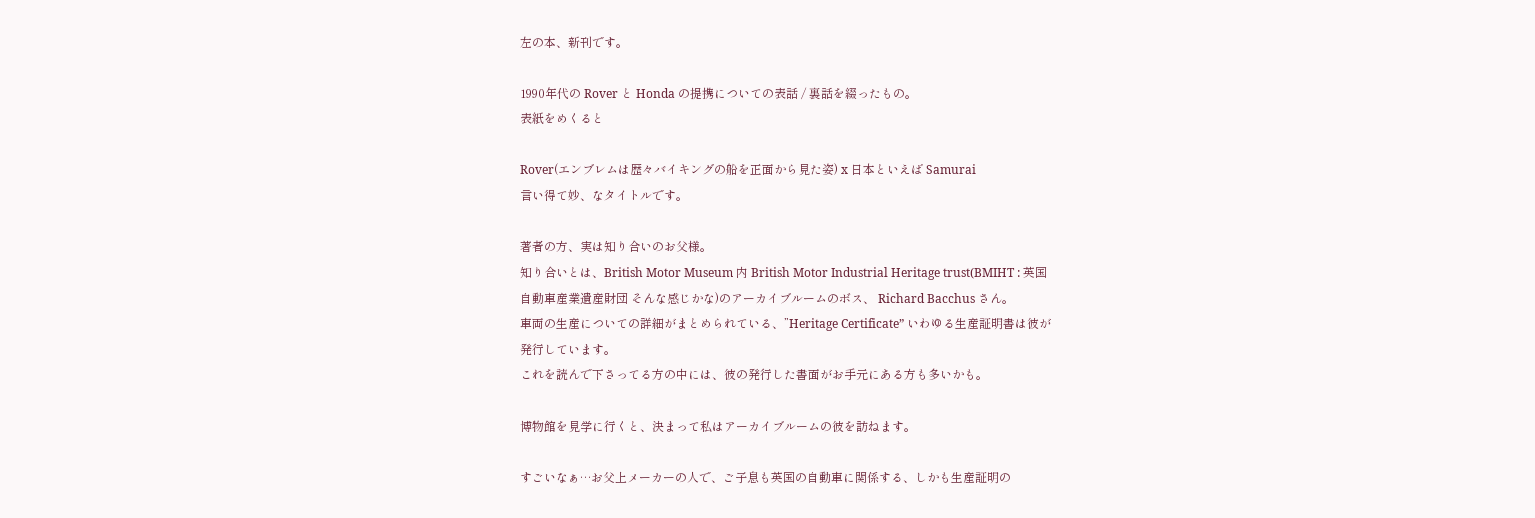左の本、新刊です。

1990年代の Rover と Honda の提携についての表話 / 裏話を綴ったもの。
表紙をめくると

Rover(エンブレムは歴々バイキングの船を正面から見た姿) x 日本といえば Samurai
言い得て妙、なタイトルです。

著者の方、実は知り合いのお父様。
知り合いとは、British Motor Museum 内 British Motor Industrial Heritage trust(BMIHT : 英国
自動車産業遺産財団 そんな感じかな)のアーカイブルームのボス、 Richard Bacchus さん。
車両の生産についての詳細がまとめられている、”Heritage Certificate” いわゆる生産証明書は彼が
発行しています。
これを読んで下さってる方の中には、彼の発行した書面がお手元にある方も多いかも。

博物館を見学に行くと、決まって私はアーカイブルームの彼を訪ねます。

すごいなぁ…お父上メーカーの人で、ご子息も英国の自動車に関係する、しかも生産証明の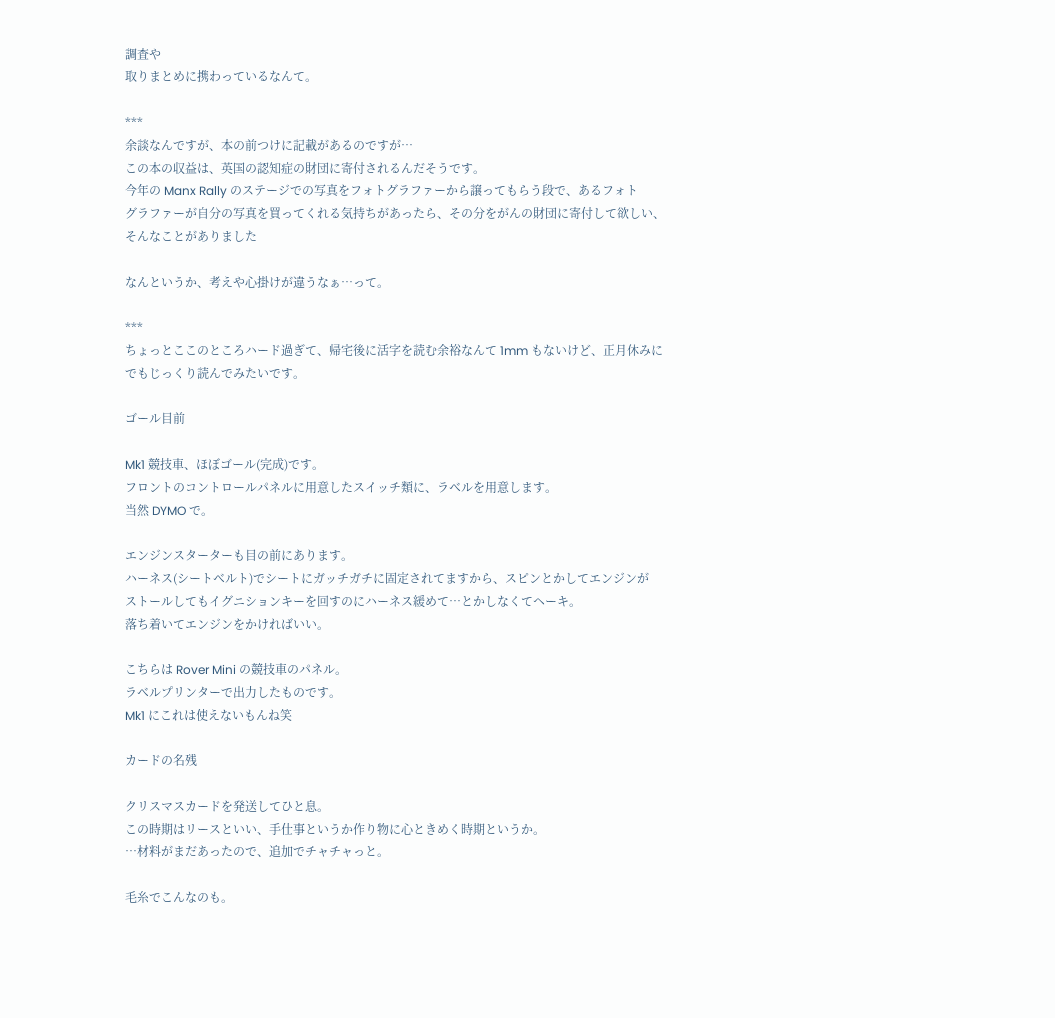調査や
取りまとめに携わっているなんて。

***
余談なんですが、本の前つけに記載があるのですが…
この本の収益は、英国の認知症の財団に寄付されるんだそうです。
今年の Manx Rally のステージでの写真をフォトグラファーから譲ってもらう段で、あるフォト
グラファーが自分の写真を買ってくれる気持ちがあったら、その分をがんの財団に寄付して欲しい、
そんなことがありました

なんというか、考えや心掛けが違うなぁ…って。

***
ちょっとここのところハード過ぎて、帰宅後に活字を読む余裕なんて 1mm もないけど、正月休みに
でもじっくり読んでみたいです。

ゴール目前

Mk1 競技車、ほぼゴール(完成)です。
フロントのコントロールパネルに用意したスイッチ類に、ラベルを用意します。
当然 DYMO で。

エンジンスターターも目の前にあります。
ハーネス(シートベルト)でシートにガッチガチに固定されてますから、スピンとかしてエンジンが
ストールしてもイグニションキーを回すのにハーネス緩めて…とかしなくてヘーキ。
落ち着いてエンジンをかければいい。

こちらは Rover Mini の競技車のパネル。
ラベルプリンターで出力したものです。
Mk1 にこれは使えないもんね笑

カードの名残

クリスマスカードを発送してひと息。
この時期はリースといい、手仕事というか作り物に心ときめく時期というか。
…材料がまだあったので、追加でチャチャっと。

毛糸でこんなのも。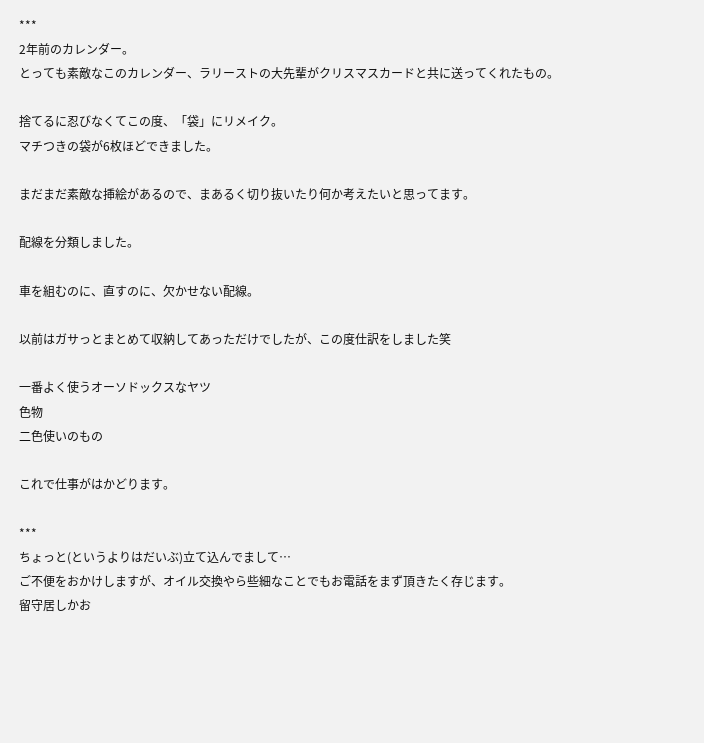***
2年前のカレンダー。
とっても素敵なこのカレンダー、ラリーストの大先輩がクリスマスカードと共に送ってくれたもの。

捨てるに忍びなくてこの度、「袋」にリメイク。
マチつきの袋が6枚ほどできました。

まだまだ素敵な挿絵があるので、まあるく切り抜いたり何か考えたいと思ってます。

配線を分類しました。

車を組むのに、直すのに、欠かせない配線。

以前はガサっとまとめて収納してあっただけでしたが、この度仕訳をしました笑

一番よく使うオーソドックスなヤツ
色物
二色使いのもの

これで仕事がはかどります。

***
ちょっと(というよりはだいぶ)立て込んでまして…
ご不便をおかけしますが、オイル交換やら些細なことでもお電話をまず頂きたく存じます。
留守居しかお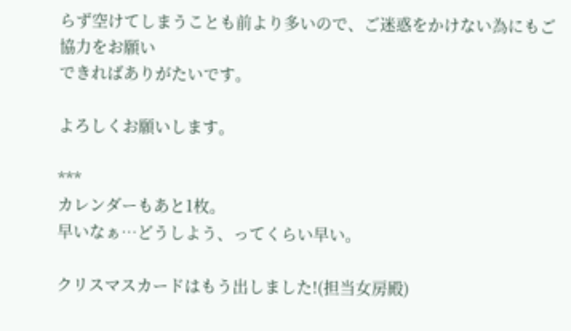らず空けてしまうことも前より多いので、ご迷惑をかけない為にもご協力をお願い
できればありがたいです。

よろしくお願いします。

***
カレンダーもあと1枚。
早いなぁ…どうしよう、ってくらい早い。

クリスマスカードはもう出しました!(担当女房殿)